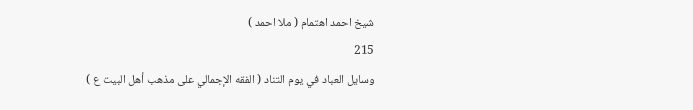شيخ احمد اهتمام ( ملا احمد )
215
وسايل العباد في يوم التناد ( الفقه الإجمالي على مذهب أهل البيت ع )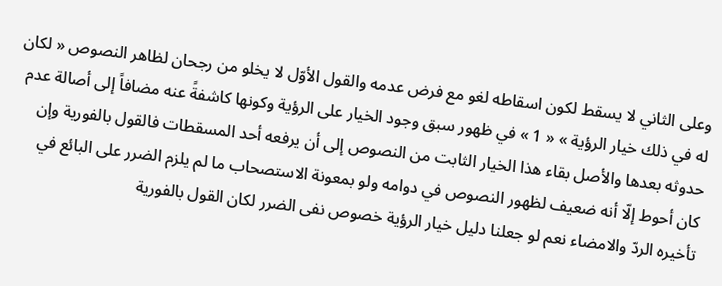وعلى الثاني لا يسقط لكون اسقاطه لغو مع فرض عدمه والقول الأوّل لا يخلو من رجحان لظاهر النصوص « لكان له في ذلك خيار الرؤية » « 1 » في ظهور سبق وجود الخيار على الرؤية وكونها كاشفةً عنه مضافاً إلى أصالة عدم حدوثه بعدها والأصل بقاء هذا الخيار الثابت من النصوص إلى أن يرفعه أحد المسقطات فالقول بالفورية وإن كان أحوط إلّا أنه ضعيف لظهور النصوص في دوامه ولو بمعونة الاستصحاب ما لم يلزم الضرر على البائع في تأخيره الردّ والامضاء نعم لو جعلنا دليل خيار الرؤية خصوص نفى الضرر لكان القول بالفورية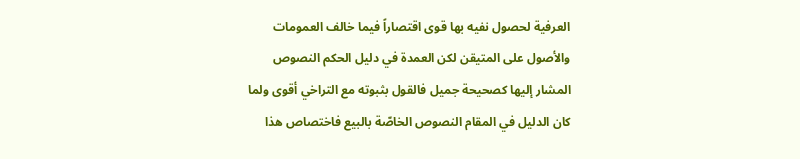العرفية لحصول نفيه بها قوى اقتصاراً فيما خالف العمومات والأصول على المتيقن لكن العمدة في دليل الحكم النصوص المشار إليها كصحيحة جميل فالقول بثبوته مع التراخي أقوى ولما كان الدليل في المقام النصوص الخاصّة بالبيع فاختصاص هذا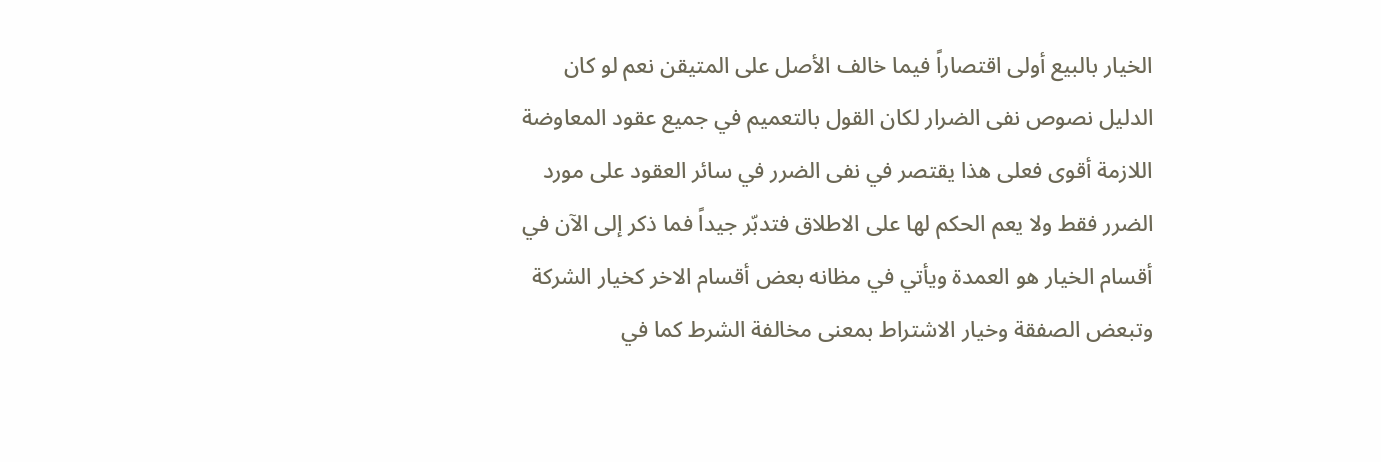الخيار بالبيع أولى اقتصاراً فيما خالف الأصل على المتيقن نعم لو كان الدليل نصوص نفى الضرار لكان القول بالتعميم في جميع عقود المعاوضة اللازمة أقوى فعلى هذا يقتصر في نفى الضرر في سائر العقود على مورد الضرر فقط ولا يعم الحكم لها على الاطلاق فتدبّر جيداً فما ذكر إلى الآن في أقسام الخيار هو العمدة ويأتي في مظانه بعض أقسام الاخر كخيار الشركة وتبعض الصفقة وخيار الاشتراط بمعنى مخالفة الشرط كما في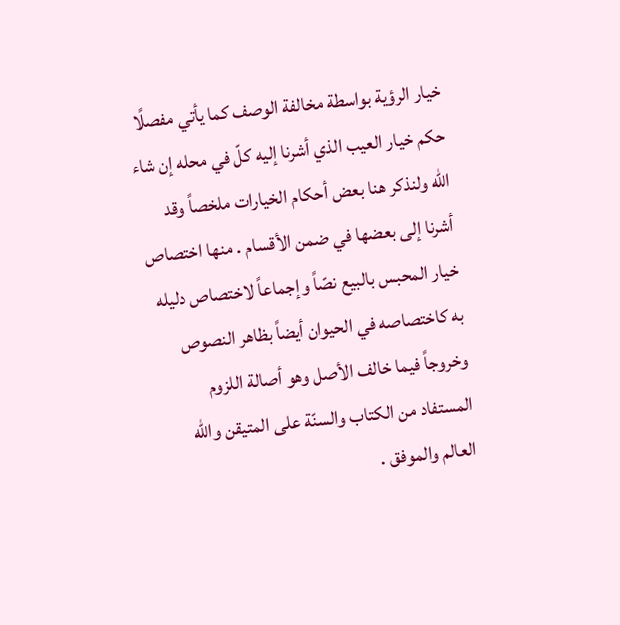خيار الرؤية بواسطة مخالفة الوصف كما يأتي مفصلًا حكم خيار العيب الذي أشرنا إليه كلّ في محله إن شاء الله ولنذكر هنا بعض أحكام الخيارات ملخصاً وقد أشرنا إلى بعضها في ضمن الأقسام . منها اختصاص خيار المحبس بالبيع نصّاً وإجماعاً لاختصاص دليله به كاختصاصه في الحيوان أيضاً بظاهر النصوص وخروجاً فيما خالف الأصل وهو أصالة اللزوم المستفاد من الكتاب والسنّة على المتيقن والله العالم والموفق .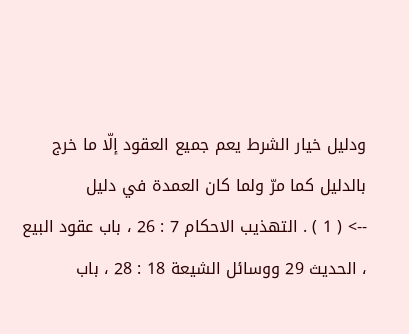ودليل خيار الشرط يعم جميع العقود إلّا ما خرج بالدليل كما مرّ ولما كان العمدة في دليل
--> ( 1 ) . التهذيب الاحكام 7 : 26 ، باب عقود البيع ، الحديث 29 ووسائل الشيعة 18 : 28 ، باب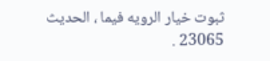ثبوت خيار الرويه فيما ، الحديث 23065 .